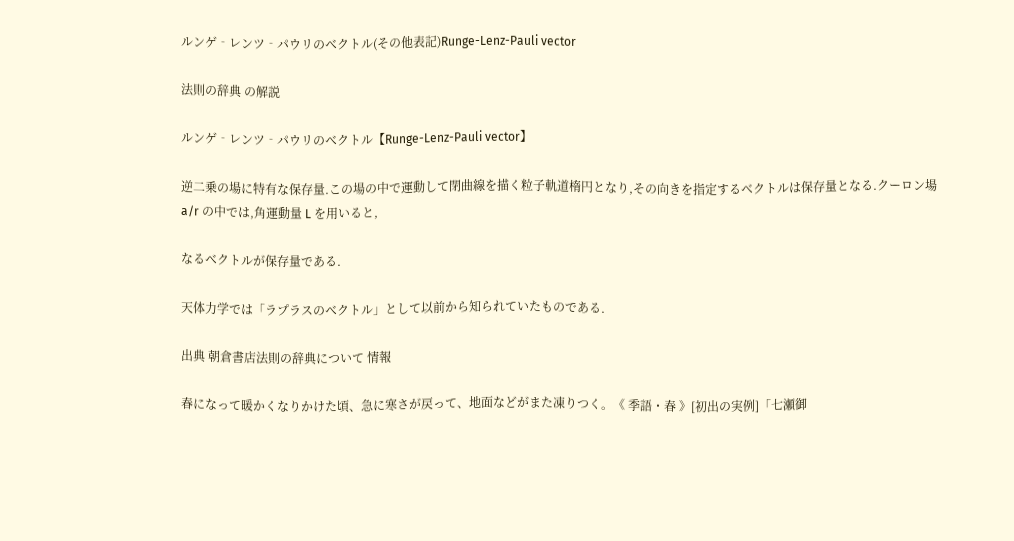ルンゲ‐レンツ‐パウリのベクトル(その他表記)Runge-Lenz-Pauli vector

法則の辞典 の解説

ルンゲ‐レンツ‐パウリのベクトル【Runge-Lenz-Pauli vector】

逆二乗の場に特有な保存量.この場の中で運動して閉曲線を描く粒子軌道楕円となり,その向きを指定するベクトルは保存量となる.クーロン場 a/r の中では,角運動量 L を用いると,

なるベクトルが保存量である.

天体力学では「ラプラスのベクトル」として以前から知られていたものである.

出典 朝倉書店法則の辞典について 情報

春になって暖かくなりかけた頃、急に寒さが戻って、地面などがまた凍りつく。《 季語・春 》[初出の実例]「七瀬御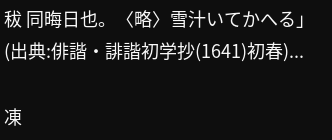秡 同晦日也。〈略〉雪汁いてかへる」(出典:俳諧・誹諧初学抄(1641)初春)...

凍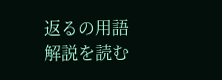返るの用語解説を読む